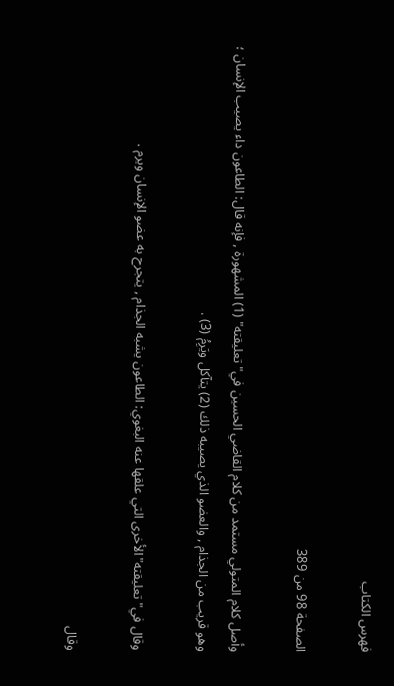فهرس الكتاب

الصفحة 98 من 389

وأصل كلام المتولي مستمد من كلام القاضي الحسين في"تعليقته" (1) المشهورة , فإنه قال: الطاعون داء يصيب الإنسان ؛ وهو قريب من الجذام , والعضو الذي يصيبه ذلك (2) يتآكل ويَرِمُ (3) .

وقال في"تعليقته"الأخرى التي علقها عنه البغوي: الطاعون يشبه الجذام , يتجرح به عضو الإنسان ويرم .

وقال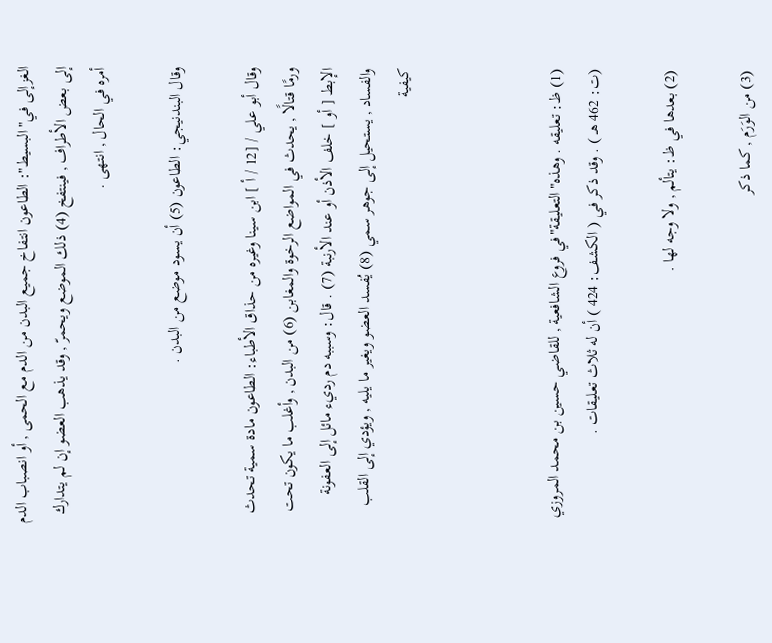الغزإلى في"البسيط": الطاعون انتفاخ جميع البدن من الدم مع الحمى , أو انصباب الدم إلى بعض الأطراف , فينتفخ (4) ذلك الموضع ويحمرّ , وقد يذهب العضو إن لم يتدارك أمره في الحال , انتهى .

وقال البندنيجي: الطاعون (5) أن يسود موضع من البدن .

وقال أبو علي / [12 / أ ] ابن سينا وغيره من حذاق الأطباء: الطاعون مادة سمية تحدث ورمًا قتالًا , يحدث في المواضع الرخوة والمغابن (6) من البدن , وأغلب ما يكون تحت الإبط [ أو ] خلف الأذن أو عند الأرنبة (7) . قال: وسببه دم رديء مائل إلى العفونة والفساد , يستحيل إلى جوهر سمي (8) يُفسد العضو ويغير ما يليه , ويؤدي إلى القلب كيفية



(1) ظ: تعليقه . وهذه"التعليقة"في فروع الشافعية , للقاضي حسين بن محمد المروزي (ت: 462 هـ ) . وقد ذكر في ( الكشف: 424 ) أن له ثلاث تعليقات .

(2) بعدها في ظ: يتألم , ولا وجه لها .

(3) من الوَرَم , كما ذكر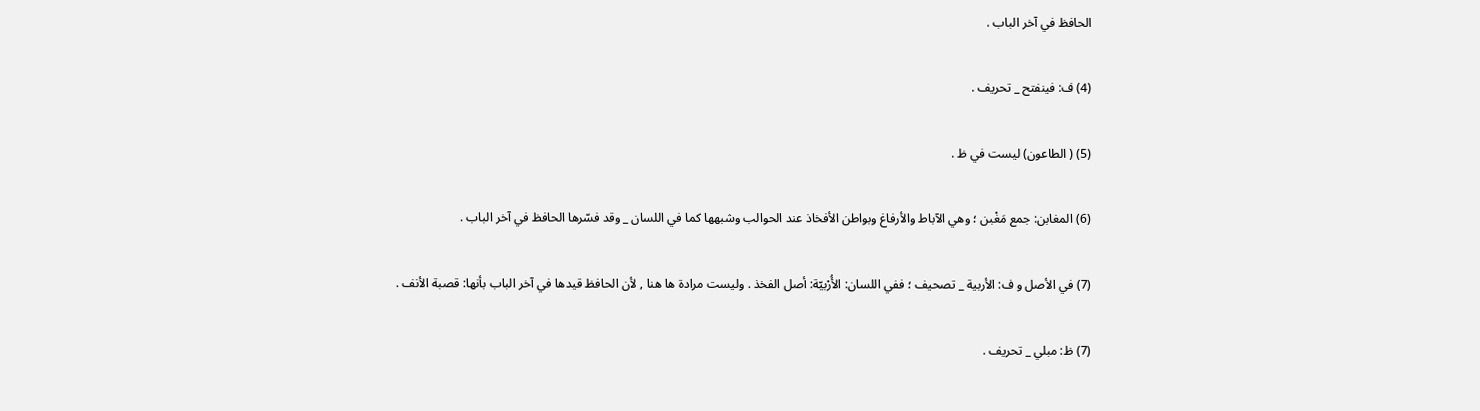الحافظ في آخر الباب .

(4) ف: فينفتح _ تحريف .

(5) ( الطاعون) ليست في ظ .

(6) المغابن: جمع مَغْبن ؛ وهي الآباط والأرفاغ وبواطن الأفخاذ عند الحوالب وشبهها كما في اللسان _ وقد فسّرها الحافظ في آخر الباب .

(7) في الأصل و ف: الأربية _ تصحيف ؛ ففي اللسان: الأُرْبيّة: أصل الفخذ . وليست مرادة ها هنا , لأن الحافظ قيدها في آخر الباب بأنها: قصبة الأنف .

(7) ظ: مبلي _ تحريف .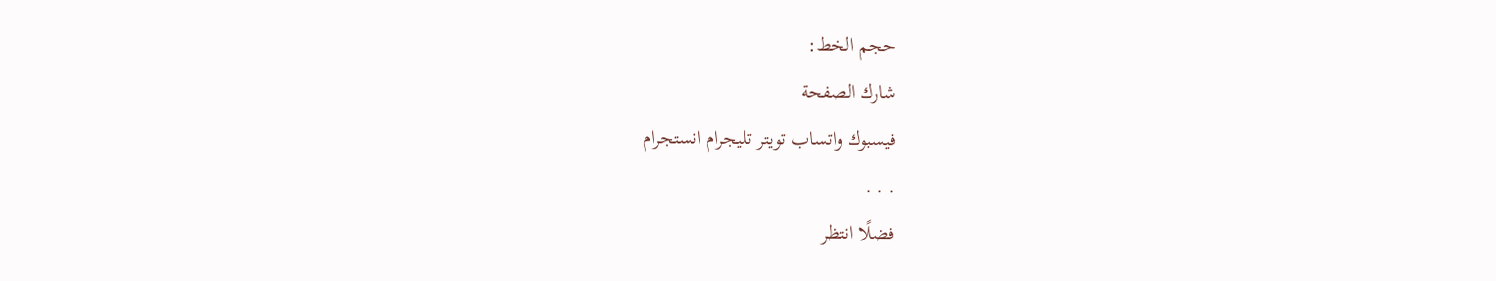حجم الخط:
شارك الصفحة
فيسبوك واتساب تويتر تليجرام انستجرام
. . .
فضلًا انتظر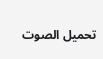تحميل الصوت